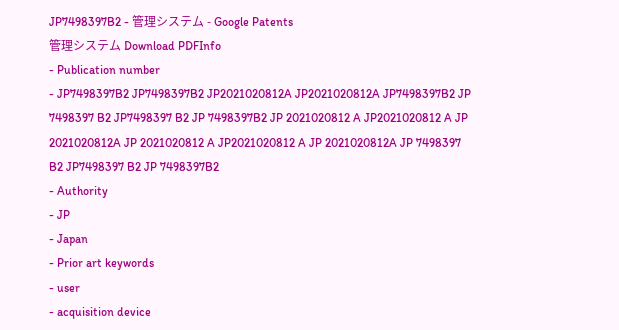JP7498397B2 - 管理システム - Google Patents
管理システム Download PDFInfo
- Publication number
- JP7498397B2 JP7498397B2 JP2021020812A JP2021020812A JP7498397B2 JP 7498397 B2 JP7498397 B2 JP 7498397B2 JP 2021020812 A JP2021020812 A JP 2021020812A JP 2021020812 A JP2021020812 A JP 2021020812A JP 7498397 B2 JP7498397 B2 JP 7498397B2
- Authority
- JP
- Japan
- Prior art keywords
- user
- acquisition device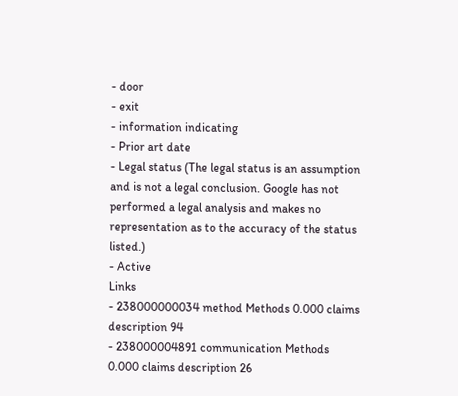- door
- exit
- information indicating
- Prior art date
- Legal status (The legal status is an assumption and is not a legal conclusion. Google has not performed a legal analysis and makes no representation as to the accuracy of the status listed.)
- Active
Links
- 238000000034 method Methods 0.000 claims description 94
- 238000004891 communication Methods 0.000 claims description 26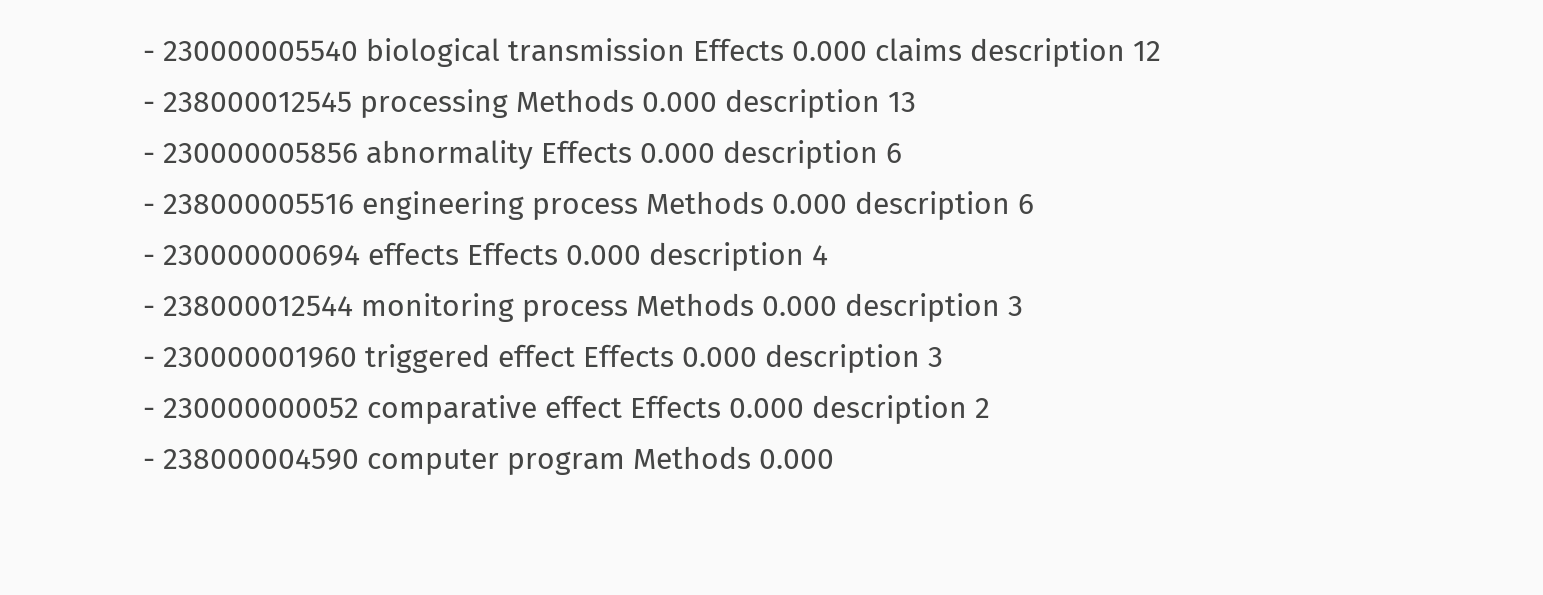- 230000005540 biological transmission Effects 0.000 claims description 12
- 238000012545 processing Methods 0.000 description 13
- 230000005856 abnormality Effects 0.000 description 6
- 238000005516 engineering process Methods 0.000 description 6
- 230000000694 effects Effects 0.000 description 4
- 238000012544 monitoring process Methods 0.000 description 3
- 230000001960 triggered effect Effects 0.000 description 3
- 230000000052 comparative effect Effects 0.000 description 2
- 238000004590 computer program Methods 0.000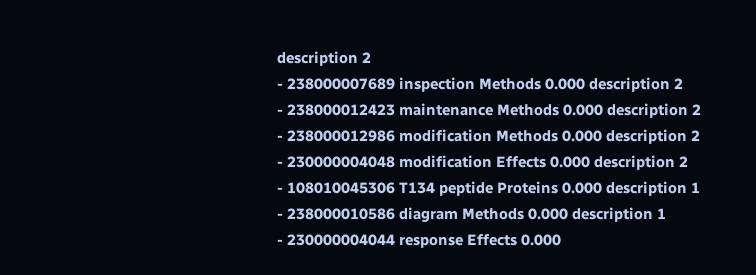description 2
- 238000007689 inspection Methods 0.000 description 2
- 238000012423 maintenance Methods 0.000 description 2
- 238000012986 modification Methods 0.000 description 2
- 230000004048 modification Effects 0.000 description 2
- 108010045306 T134 peptide Proteins 0.000 description 1
- 238000010586 diagram Methods 0.000 description 1
- 230000004044 response Effects 0.000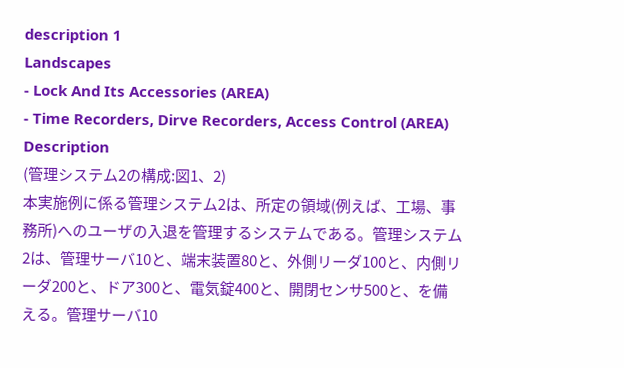description 1
Landscapes
- Lock And Its Accessories (AREA)
- Time Recorders, Dirve Recorders, Access Control (AREA)
Description
(管理システム2の構成:図1、2)
本実施例に係る管理システム2は、所定の領域(例えば、工場、事務所)へのユーザの入退を管理するシステムである。管理システム2は、管理サーバ10と、端末装置80と、外側リーダ100と、内側リーダ200と、ドア300と、電気錠400と、開閉センサ500と、を備える。管理サーバ10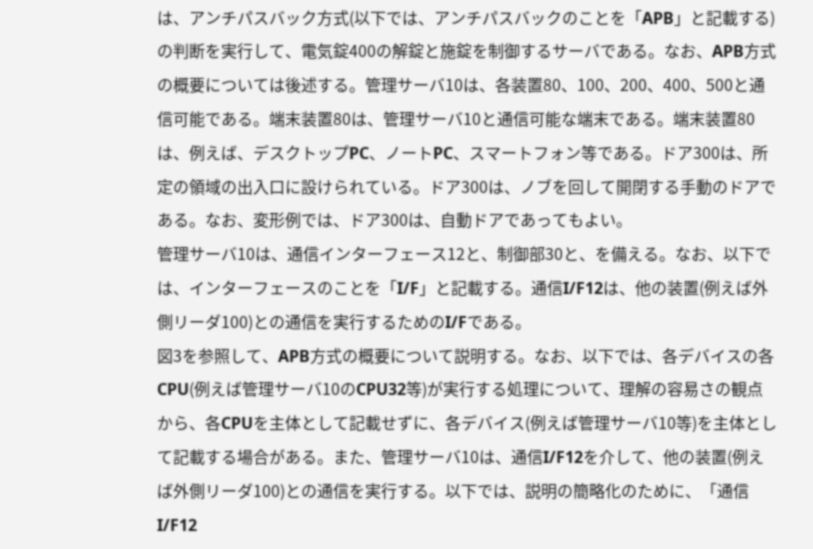は、アンチパスバック方式(以下では、アンチパスバックのことを「APB」と記載する)の判断を実行して、電気錠400の解錠と施錠を制御するサーバである。なお、APB方式の概要については後述する。管理サーバ10は、各装置80、100、200、400、500と通信可能である。端末装置80は、管理サーバ10と通信可能な端末である。端末装置80は、例えば、デスクトップPC、ノートPC、スマートフォン等である。ドア300は、所定の領域の出入口に設けられている。ドア300は、ノブを回して開閉する手動のドアである。なお、変形例では、ドア300は、自動ドアであってもよい。
管理サーバ10は、通信インターフェース12と、制御部30と、を備える。なお、以下では、インターフェースのことを「I/F」と記載する。通信I/F12は、他の装置(例えば外側リーダ100)との通信を実行するためのI/Fである。
図3を参照して、APB方式の概要について説明する。なお、以下では、各デバイスの各CPU(例えば管理サーバ10のCPU32等)が実行する処理について、理解の容易さの観点から、各CPUを主体として記載せずに、各デバイス(例えば管理サーバ10等)を主体として記載する場合がある。また、管理サーバ10は、通信I/F12を介して、他の装置(例えば外側リーダ100)との通信を実行する。以下では、説明の簡略化のために、「通信I/F12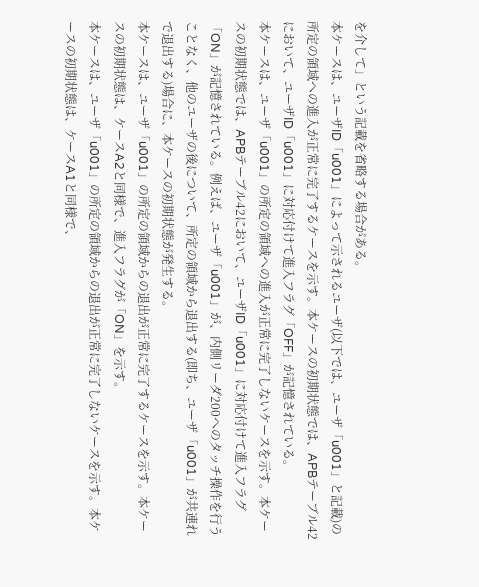を介して」という記載を省略する場合がある。
本ケースは、ユーザID「u001」によって示されるユーザ(以下では、ユーザ「u001」と記載)の所定の領域への進入が正常に完了するケースを示す。本ケースの初期状態では、APBテーブル42において、ユーザID「u001」に対応付けて進入フラグ「OFF」が記憶されている。
本ケースは、ユーザ「u001」の所定の領域への進入が正常に完了しないケースを示す。本ケースの初期状態では、APBテーブル42において、ユーザID「u001」に対応付けて進入フラグ「ON」が記憶されている。例えば、ユーザ「u001」が、内側リーダ200へのタッチ操作を行うことなく、他のユーザの後について、所定の領域から退出する(即ち、ユーザ「u001」が共連れで退出する)場合に、本ケースの初期状態が発生する。
本ケースは、ユーザ「u001」の所定の領域からの退出が正常に完了するケースを示す。本ケースの初期状態は、ケースA2と同様で、進入フラグが「ON」を示す。
本ケースは、ユーザ「u001」の所定の領域からの退出が正常に完了しないケースを示す。本ケースの初期状態は、ケースA1と同様で、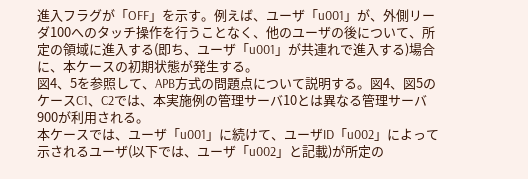進入フラグが「OFF」を示す。例えば、ユーザ「u001」が、外側リーダ100へのタッチ操作を行うことなく、他のユーザの後について、所定の領域に進入する(即ち、ユーザ「u001」が共連れで進入する)場合に、本ケースの初期状態が発生する。
図4、5を参照して、APB方式の問題点について説明する。図4、図5のケースC1、C2では、本実施例の管理サーバ10とは異なる管理サーバ900が利用される。
本ケースでは、ユーザ「u001」に続けて、ユーザID「u002」によって示されるユーザ(以下では、ユーザ「u002」と記載)が所定の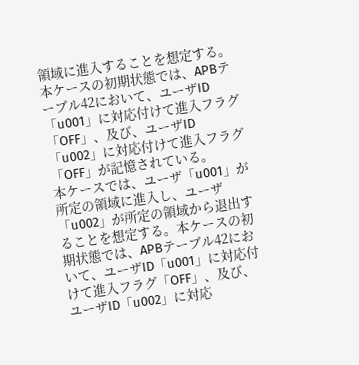領域に進入することを想定する。本ケースの初期状態では、APBテーブル42において、ユーザID「u001」に対応付けて進入フラグ「OFF」、及び、ユーザID「u002」に対応付けて進入フラグ「OFF」が記憶されている。
本ケースでは、ユーザ「u001」が所定の領域に進入し、ユーザ「u002」が所定の領域から退出することを想定する。本ケースの初期状態では、APBテーブル42において、ユーザID「u001」に対応付けて進入フラグ「OFF」、及び、ユーザID「u002」に対応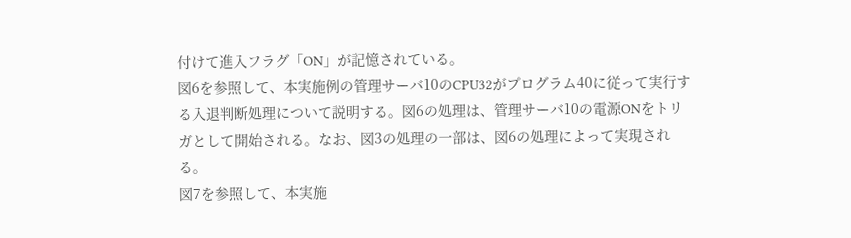付けて進入フラグ「ON」が記憶されている。
図6を参照して、本実施例の管理サーバ10のCPU32がプログラム40に従って実行する入退判断処理について説明する。図6の処理は、管理サーバ10の電源ONをトリガとして開始される。なお、図3の処理の一部は、図6の処理によって実現される。
図7を参照して、本実施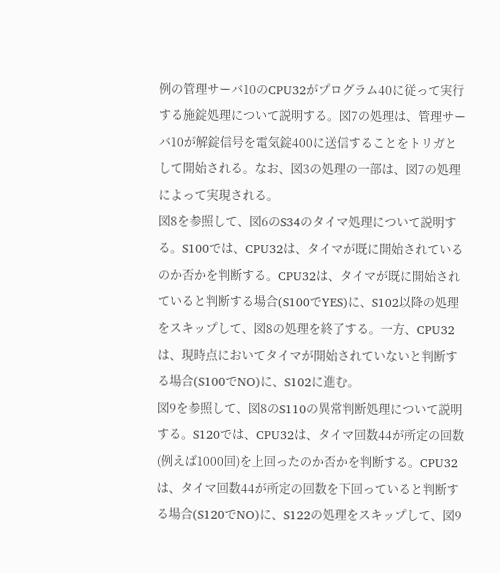例の管理サーバ10のCPU32がプログラム40に従って実行する施錠処理について説明する。図7の処理は、管理サーバ10が解錠信号を電気錠400に送信することをトリガとして開始される。なお、図3の処理の一部は、図7の処理によって実現される。
図8を参照して、図6のS34のタイマ処理について説明する。S100では、CPU32は、タイマが既に開始されているのか否かを判断する。CPU32は、タイマが既に開始されていると判断する場合(S100でYES)に、S102以降の処理をスキップして、図8の処理を終了する。一方、CPU32は、現時点においてタイマが開始されていないと判断する場合(S100でNO)に、S102に進む。
図9を参照して、図8のS110の異常判断処理について説明する。S120では、CPU32は、タイマ回数44が所定の回数(例えば1000回)を上回ったのか否かを判断する。CPU32は、タイマ回数44が所定の回数を下回っていると判断する場合(S120でNO)に、S122の処理をスキップして、図9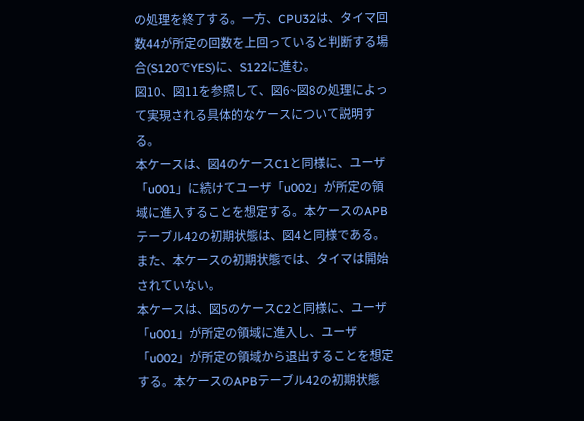の処理を終了する。一方、CPU32は、タイマ回数44が所定の回数を上回っていると判断する場合(S120でYES)に、S122に進む。
図10、図11を参照して、図6~図8の処理によって実現される具体的なケースについて説明する。
本ケースは、図4のケースC1と同様に、ユーザ「u001」に続けてユーザ「u002」が所定の領域に進入することを想定する。本ケースのAPBテーブル42の初期状態は、図4と同様である。また、本ケースの初期状態では、タイマは開始されていない。
本ケースは、図5のケースC2と同様に、ユーザ「u001」が所定の領域に進入し、ユーザ「u002」が所定の領域から退出することを想定する。本ケースのAPBテーブル42の初期状態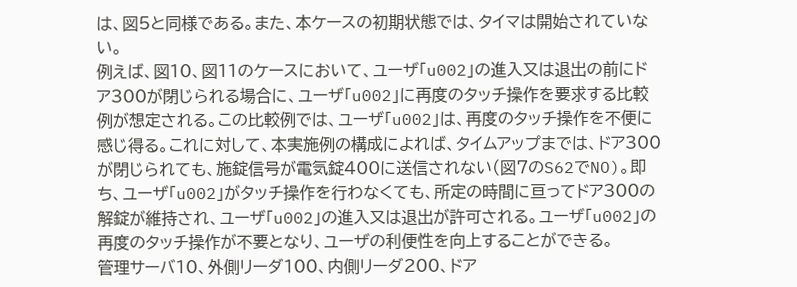は、図5と同様である。また、本ケースの初期状態では、タイマは開始されていない。
例えば、図10、図11のケースにおいて、ユーザ「u002」の進入又は退出の前にドア300が閉じられる場合に、ユーザ「u002」に再度のタッチ操作を要求する比較例が想定される。この比較例では、ユーザ「u002」は、再度のタッチ操作を不便に感じ得る。これに対して、本実施例の構成によれば、タイムアップまでは、ドア300が閉じられても、施錠信号が電気錠400に送信されない(図7のS62でNO)。即ち、ユーザ「u002」がタッチ操作を行わなくても、所定の時間に亘ってドア300の解錠が維持され、ユーザ「u002」の進入又は退出が許可される。ユーザ「u002」の再度のタッチ操作が不要となり、ユーザの利便性を向上することができる。
管理サーバ10、外側リーダ100、内側リーダ200、ドア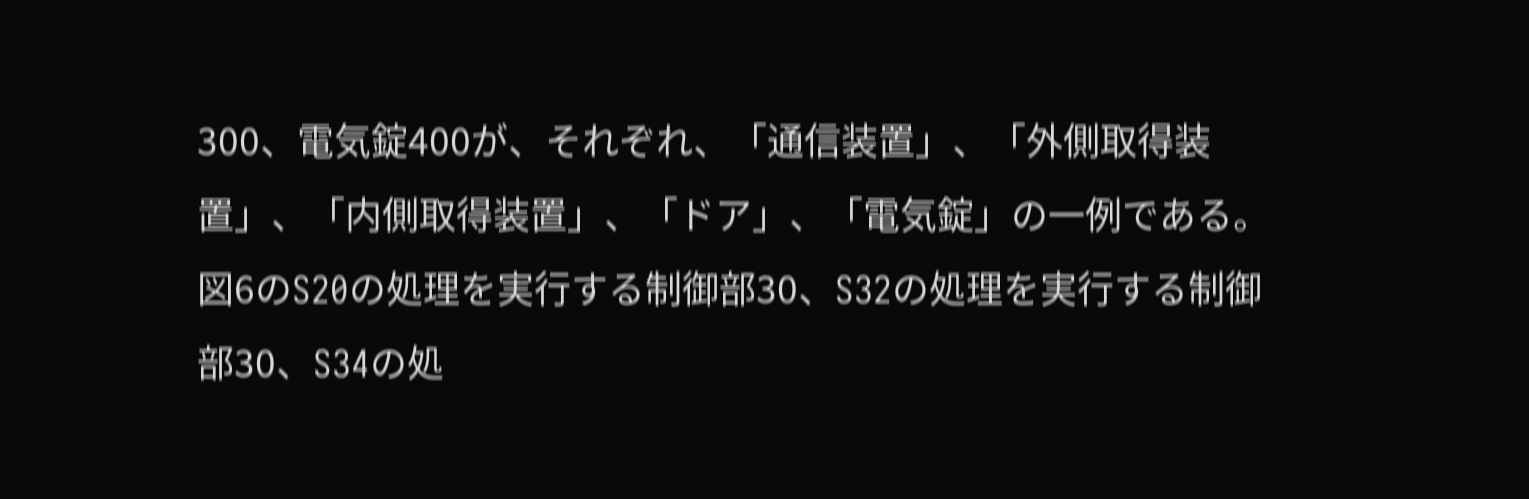300、電気錠400が、それぞれ、「通信装置」、「外側取得装置」、「内側取得装置」、「ドア」、「電気錠」の一例である。図6のS20の処理を実行する制御部30、S32の処理を実行する制御部30、S34の処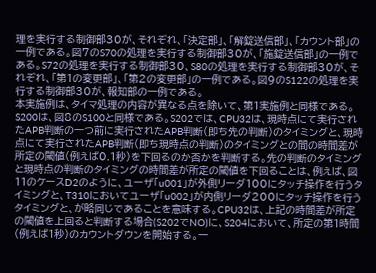理を実行する制御部30が、それぞれ、「決定部」、「解錠送信部」、「カウント部」の一例である。図7のS70の処理を実行する制御部30が、「施錠送信部」の一例である。S72の処理を実行する制御部30、S80の処理を実行する制御部30が、それぞれ、「第1の変更部」、「第2の変更部」の一例である。図9のS122の処理を実行する制御部30が、報知部の一例である。
本実施例は、タイマ処理の内容が異なる点を除いて、第1実施例と同様である。
S200は、図8のS100と同様である。S202では、CPU32は、現時点にて実行されたAPB判断の一つ前に実行されたAPB判断(即ち先の判断)のタイミングと、現時点にて実行されたAPB判断(即ち現時点の判断)のタイミングとの間の時間差が所定の閾値(例えば0.1秒)を下回るのか否かを判断する。先の判断のタイミングと現時点の判断のタイミングの時間差が所定の閾値を下回ることは、例えば、図11のケースD2のように、ユーザ「u001」が外側リーダ100にタッチ操作を行うタイミングと、T310においてユーザ「u002」が内側リーダ200にタッチ操作を行うタイミングと、が略同じであることを意味する。CPU32は、上記の時間差が所定の閾値を上回ると判断する場合(S202でNO)に、S204において、所定の第1時間(例えば1秒)のカウントダウンを開始する。一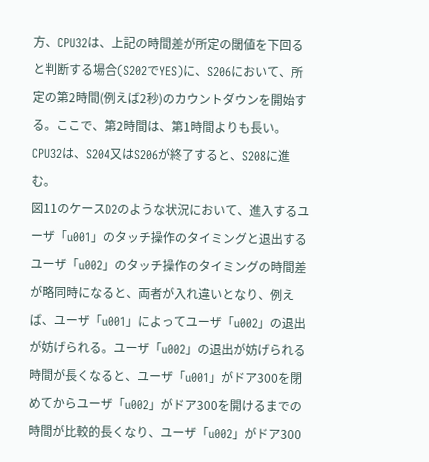方、CPU32は、上記の時間差が所定の閾値を下回ると判断する場合(S202でYES)に、S206において、所定の第2時間(例えば2秒)のカウントダウンを開始する。ここで、第2時間は、第1時間よりも長い。CPU32は、S204又はS206が終了すると、S208に進む。
図11のケースD2のような状況において、進入するユーザ「u001」のタッチ操作のタイミングと退出するユーザ「u002」のタッチ操作のタイミングの時間差が略同時になると、両者が入れ違いとなり、例えば、ユーザ「u001」によってユーザ「u002」の退出が妨げられる。ユーザ「u002」の退出が妨げられる時間が長くなると、ユーザ「u001」がドア300を閉めてからユーザ「u002」がドア300を開けるまでの時間が比較的長くなり、ユーザ「u002」がドア300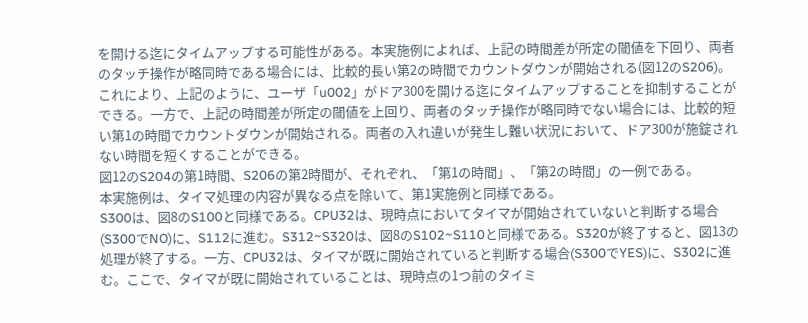を開ける迄にタイムアップする可能性がある。本実施例によれば、上記の時間差が所定の閾値を下回り、両者のタッチ操作が略同時である場合には、比較的長い第2の時間でカウントダウンが開始される(図12のS206)。これにより、上記のように、ユーザ「u002」がドア300を開ける迄にタイムアップすることを抑制することができる。一方で、上記の時間差が所定の閾値を上回り、両者のタッチ操作が略同時でない場合には、比較的短い第1の時間でカウントダウンが開始される。両者の入れ違いが発生し難い状況において、ドア300が施錠されない時間を短くすることができる。
図12のS204の第1時間、S206の第2時間が、それぞれ、「第1の時間」、「第2の時間」の一例である。
本実施例は、タイマ処理の内容が異なる点を除いて、第1実施例と同様である。
S300は、図8のS100と同様である。CPU32は、現時点においてタイマが開始されていないと判断する場合(S300でNO)に、S112に進む。S312~S320は、図8のS102~S110と同様である。S320が終了すると、図13の処理が終了する。一方、CPU32は、タイマが既に開始されていると判断する場合(S300でYES)に、S302に進む。ここで、タイマが既に開始されていることは、現時点の1つ前のタイミ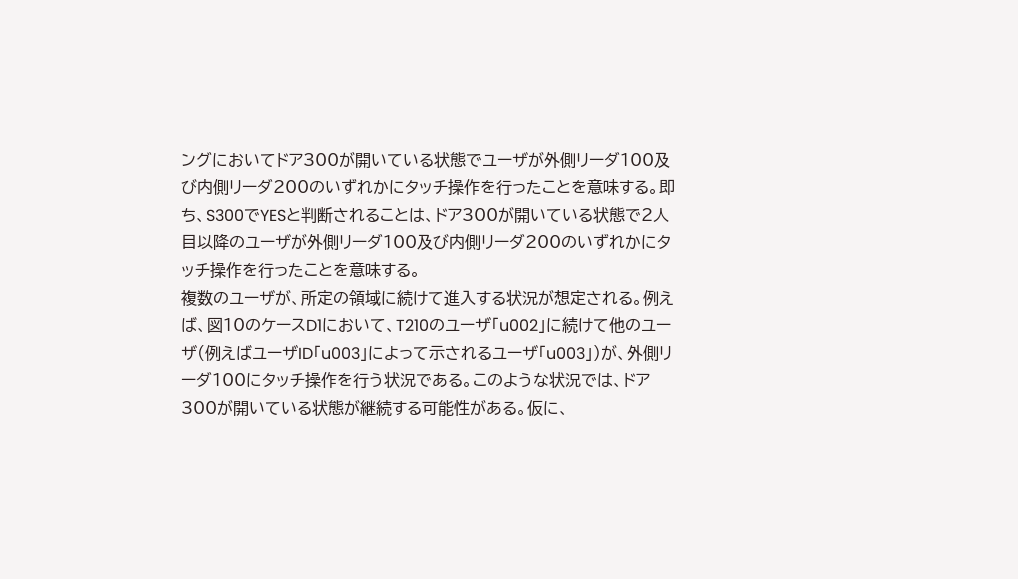ングにおいてドア300が開いている状態でユーザが外側リーダ100及び内側リーダ200のいずれかにタッチ操作を行ったことを意味する。即ち、S300でYESと判断されることは、ドア300が開いている状態で2人目以降のユーザが外側リーダ100及び内側リーダ200のいずれかにタッチ操作を行ったことを意味する。
複数のユーザが、所定の領域に続けて進入する状況が想定される。例えば、図10のケースD1において、T210のユーザ「u002」に続けて他のユーザ(例えばユーザID「u003」によって示されるユーザ「u003」)が、外側リーダ100にタッチ操作を行う状況である。このような状況では、ドア300が開いている状態が継続する可能性がある。仮に、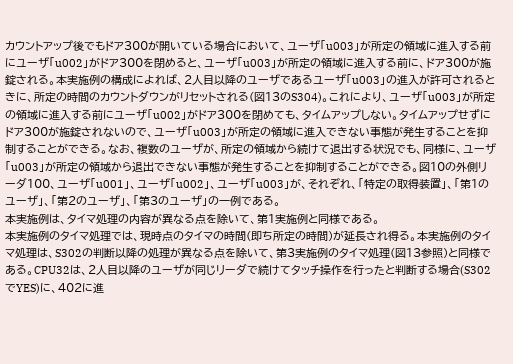カウントアップ後でもドア300が開いている場合において、ユーザ「u003」が所定の領域に進入する前にユーザ「u002」がドア300を閉めると、ユーザ「u003」が所定の領域に進入する前に、ドア300が施錠される。本実施例の構成によれば、2人目以降のユーザであるユーザ「u003」の進入が許可されるときに、所定の時間のカウントダウンがリセットされる(図13のS304)。これにより、ユーザ「u003」が所定の領域に進入する前にユーザ「u002」がドア300を閉めても、タイムアップしない。タイムアップせずにドア300が施錠されないので、ユーザ「u003」が所定の領域に進入できない事態が発生することを抑制することができる。なお、複数のユーザが、所定の領域から続けて退出する状況でも、同様に、ユーザ「u003」が所定の領域から退出できない事態が発生することを抑制することができる。図10の外側リーダ100、ユーザ「u001」、ユーザ「u002」、ユーザ「u003」が、それぞれ、「特定の取得装置」、「第1のユーザ」、「第2のユーザ」、「第3のユーザ」の一例である。
本実施例は、タイマ処理の内容が異なる点を除いて、第1実施例と同様である。
本実施例のタイマ処理では、現時点のタイマの時間(即ち所定の時間)が延長され得る。本実施例のタイマ処理は、S302の判断以降の処理が異なる点を除いて、第3実施例のタイマ処理(図13参照)と同様である。CPU32は、2人目以降のユーザが同じリーダで続けてタッチ操作を行ったと判断する場合(S302でYES)に、402に進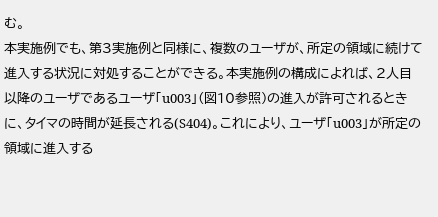む。
本実施例でも、第3実施例と同様に、複数のユーザが、所定の領域に続けて進入する状況に対処することができる。本実施例の構成によれば、2人目以降のユーザであるユーザ「u003」(図10参照)の進入が許可されるときに、タイマの時間が延長される(S404)。これにより、ユーザ「u003」が所定の領域に進入する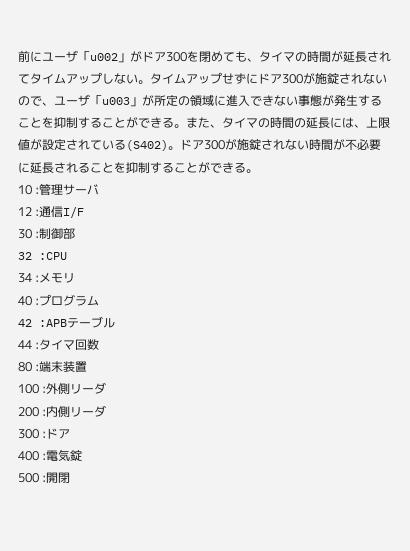前にユーザ「u002」がドア300を閉めても、タイマの時間が延長されてタイムアップしない。タイムアップせずにドア300が施錠されないので、ユーザ「u003」が所定の領域に進入できない事態が発生することを抑制することができる。また、タイマの時間の延長には、上限値が設定されている(S402)。ドア300が施錠されない時間が不必要に延長されることを抑制することができる。
10 :管理サーバ
12 :通信I/F
30 :制御部
32 :CPU
34 :メモリ
40 :プログラム
42 :APBテーブル
44 :タイマ回数
80 :端末装置
100 :外側リーダ
200 :内側リーダ
300 :ドア
400 :電気錠
500 :開閉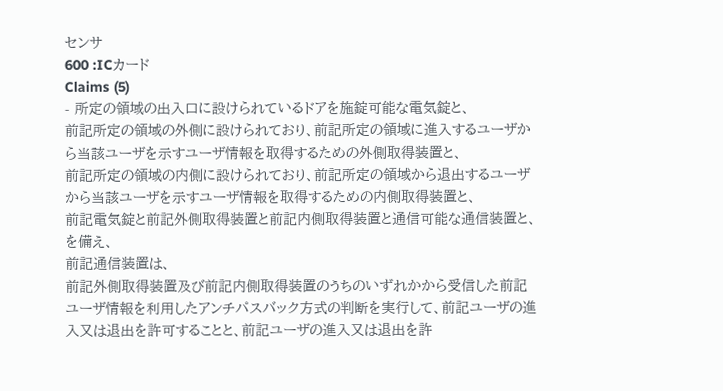センサ
600 :ICカード
Claims (5)
- 所定の領域の出入口に設けられているドアを施錠可能な電気錠と、
前記所定の領域の外側に設けられており、前記所定の領域に進入するユーザから当該ユーザを示すユーザ情報を取得するための外側取得装置と、
前記所定の領域の内側に設けられており、前記所定の領域から退出するユーザから当該ユーザを示すユーザ情報を取得するための内側取得装置と、
前記電気錠と前記外側取得装置と前記内側取得装置と通信可能な通信装置と、を備え、
前記通信装置は、
前記外側取得装置及び前記内側取得装置のうちのいずれかから受信した前記ユーザ情報を利用したアンチパスバック方式の判断を実行して、前記ユーザの進入又は退出を許可することと、前記ユーザの進入又は退出を許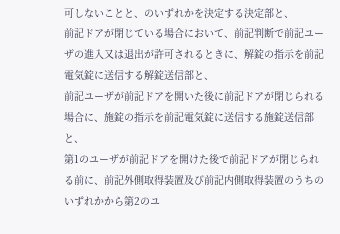可しないことと、のいずれかを決定する決定部と、
前記ドアが閉じている場合において、前記判断で前記ユーザの進入又は退出が許可されるときに、解錠の指示を前記電気錠に送信する解錠送信部と、
前記ユーザが前記ドアを開いた後に前記ドアが閉じられる場合に、施錠の指示を前記電気錠に送信する施錠送信部と、
第1のユーザが前記ドアを開けた後で前記ドアが閉じられる前に、前記外側取得装置及び前記内側取得装置のうちのいずれかから第2のユ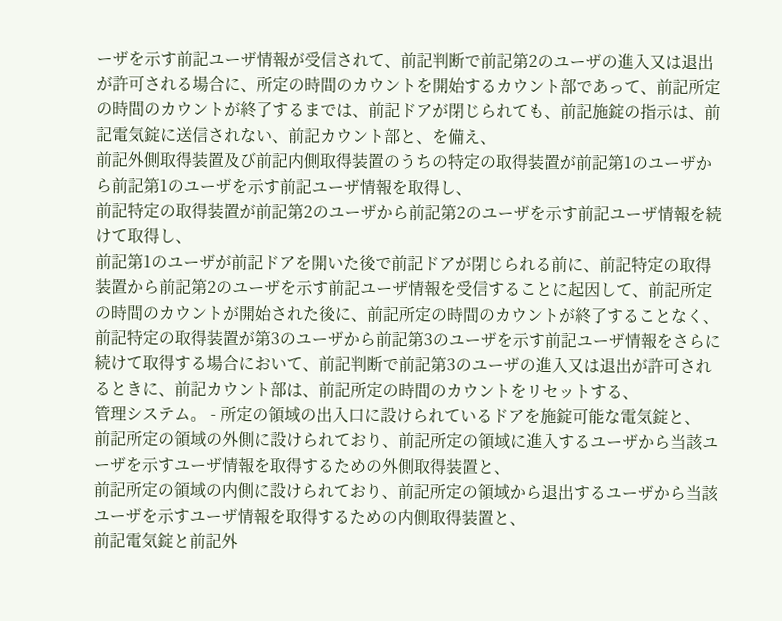ーザを示す前記ユーザ情報が受信されて、前記判断で前記第2のユーザの進入又は退出が許可される場合に、所定の時間のカウントを開始するカウント部であって、前記所定の時間のカウントが終了するまでは、前記ドアが閉じられても、前記施錠の指示は、前記電気錠に送信されない、前記カウント部と、を備え、
前記外側取得装置及び前記内側取得装置のうちの特定の取得装置が前記第1のユーザから前記第1のユーザを示す前記ユーザ情報を取得し、
前記特定の取得装置が前記第2のユーザから前記第2のユーザを示す前記ユーザ情報を続けて取得し、
前記第1のユーザが前記ドアを開いた後で前記ドアが閉じられる前に、前記特定の取得装置から前記第2のユーザを示す前記ユーザ情報を受信することに起因して、前記所定の時間のカウントが開始された後に、前記所定の時間のカウントが終了することなく、前記特定の取得装置が第3のユーザから前記第3のユーザを示す前記ユーザ情報をさらに続けて取得する場合において、前記判断で前記第3のユーザの進入又は退出が許可されるときに、前記カウント部は、前記所定の時間のカウントをリセットする、
管理システム。 - 所定の領域の出入口に設けられているドアを施錠可能な電気錠と、
前記所定の領域の外側に設けられており、前記所定の領域に進入するユーザから当該ユーザを示すユーザ情報を取得するための外側取得装置と、
前記所定の領域の内側に設けられており、前記所定の領域から退出するユーザから当該ユーザを示すユーザ情報を取得するための内側取得装置と、
前記電気錠と前記外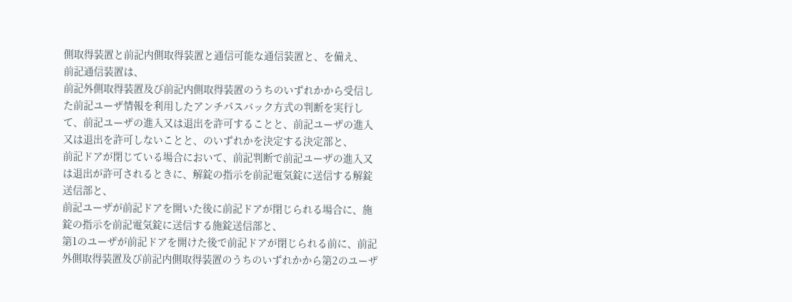側取得装置と前記内側取得装置と通信可能な通信装置と、を備え、
前記通信装置は、
前記外側取得装置及び前記内側取得装置のうちのいずれかから受信した前記ユーザ情報を利用したアンチパスバック方式の判断を実行して、前記ユーザの進入又は退出を許可することと、前記ユーザの進入又は退出を許可しないことと、のいずれかを決定する決定部と、
前記ドアが閉じている場合において、前記判断で前記ユーザの進入又は退出が許可されるときに、解錠の指示を前記電気錠に送信する解錠送信部と、
前記ユーザが前記ドアを開いた後に前記ドアが閉じられる場合に、施錠の指示を前記電気錠に送信する施錠送信部と、
第1のユーザが前記ドアを開けた後で前記ドアが閉じられる前に、前記外側取得装置及び前記内側取得装置のうちのいずれかから第2のユーザ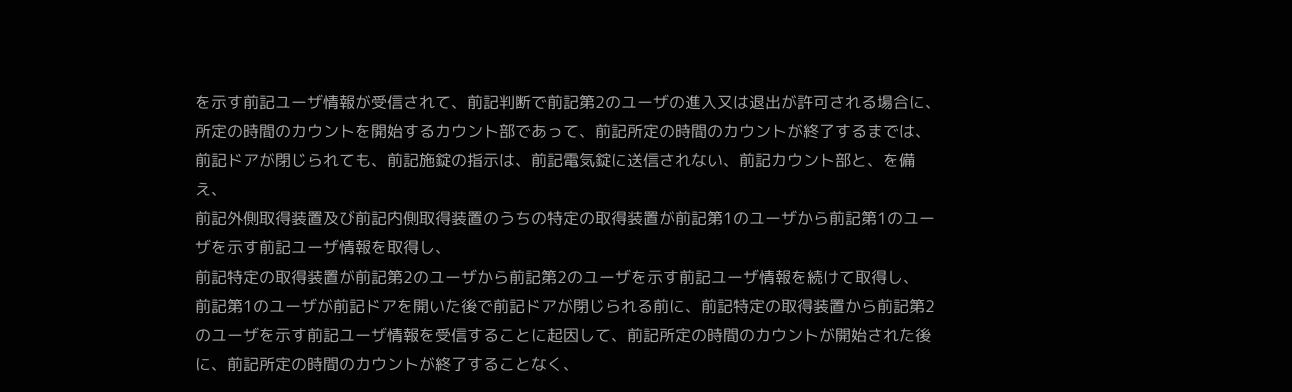を示す前記ユーザ情報が受信されて、前記判断で前記第2のユーザの進入又は退出が許可される場合に、所定の時間のカウントを開始するカウント部であって、前記所定の時間のカウントが終了するまでは、前記ドアが閉じられても、前記施錠の指示は、前記電気錠に送信されない、前記カウント部と、を備え、
前記外側取得装置及び前記内側取得装置のうちの特定の取得装置が前記第1のユーザから前記第1のユーザを示す前記ユーザ情報を取得し、
前記特定の取得装置が前記第2のユーザから前記第2のユーザを示す前記ユーザ情報を続けて取得し、
前記第1のユーザが前記ドアを開いた後で前記ドアが閉じられる前に、前記特定の取得装置から前記第2のユーザを示す前記ユーザ情報を受信することに起因して、前記所定の時間のカウントが開始された後に、前記所定の時間のカウントが終了することなく、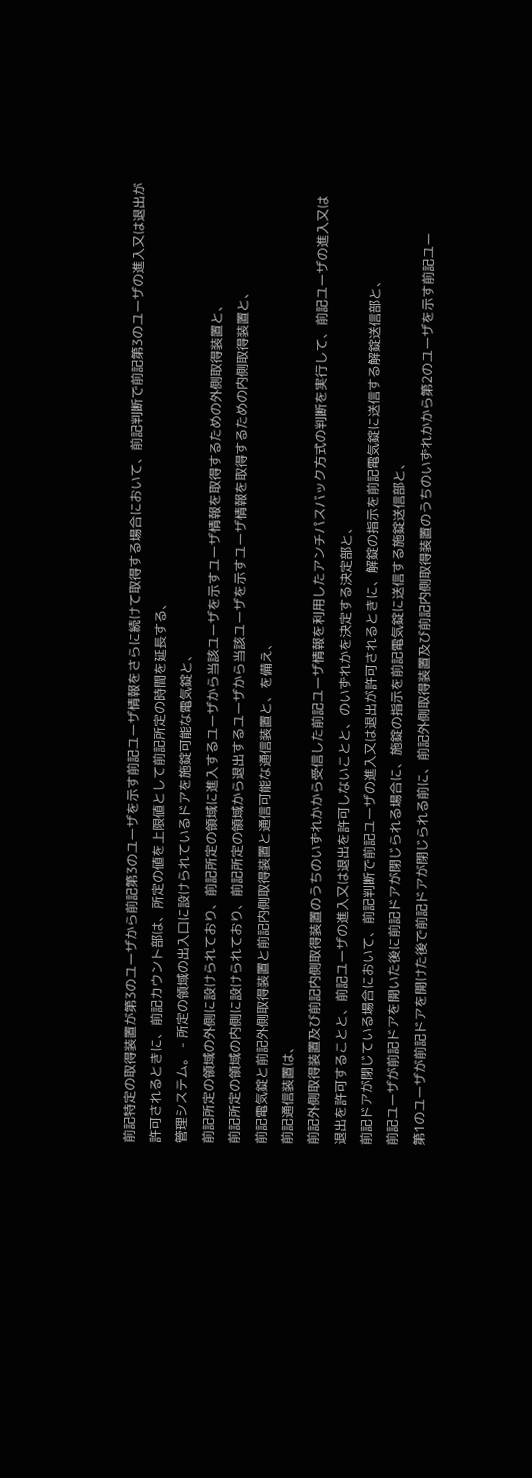前記特定の取得装置が第3のユーザから前記第3のユーザを示す前記ユーザ情報をさらに続けて取得する場合において、前記判断で前記第3のユーザの進入又は退出が許可されるときに、前記カウント部は、所定の値を上限値として前記所定の時間を延長する、
管理システム。 - 所定の領域の出入口に設けられているドアを施錠可能な電気錠と、
前記所定の領域の外側に設けられており、前記所定の領域に進入するユーザから当該ユーザを示すユーザ情報を取得するための外側取得装置と、
前記所定の領域の内側に設けられており、前記所定の領域から退出するユーザから当該ユーザを示すユーザ情報を取得するための内側取得装置と、
前記電気錠と前記外側取得装置と前記内側取得装置と通信可能な通信装置と、を備え、
前記通信装置は、
前記外側取得装置及び前記内側取得装置のうちのいずれかから受信した前記ユーザ情報を利用したアンチパスバック方式の判断を実行して、前記ユーザの進入又は退出を許可することと、前記ユーザの進入又は退出を許可しないことと、のいずれかを決定する決定部と、
前記ドアが閉じている場合において、前記判断で前記ユーザの進入又は退出が許可されるときに、解錠の指示を前記電気錠に送信する解錠送信部と、
前記ユーザが前記ドアを開いた後に前記ドアが閉じられる場合に、施錠の指示を前記電気錠に送信する施錠送信部と、
第1のユーザが前記ドアを開けた後で前記ドアが閉じられる前に、前記外側取得装置及び前記内側取得装置のうちのいずれかから第2のユーザを示す前記ユー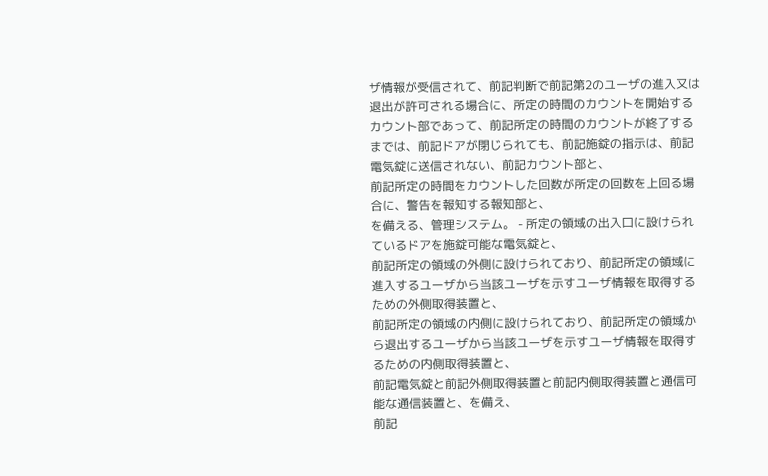ザ情報が受信されて、前記判断で前記第2のユーザの進入又は退出が許可される場合に、所定の時間のカウントを開始するカウント部であって、前記所定の時間のカウントが終了するまでは、前記ドアが閉じられても、前記施錠の指示は、前記電気錠に送信されない、前記カウント部と、
前記所定の時間をカウントした回数が所定の回数を上回る場合に、警告を報知する報知部と、
を備える、管理システム。 - 所定の領域の出入口に設けられているドアを施錠可能な電気錠と、
前記所定の領域の外側に設けられており、前記所定の領域に進入するユーザから当該ユーザを示すユーザ情報を取得するための外側取得装置と、
前記所定の領域の内側に設けられており、前記所定の領域から退出するユーザから当該ユーザを示すユーザ情報を取得するための内側取得装置と、
前記電気錠と前記外側取得装置と前記内側取得装置と通信可能な通信装置と、を備え、
前記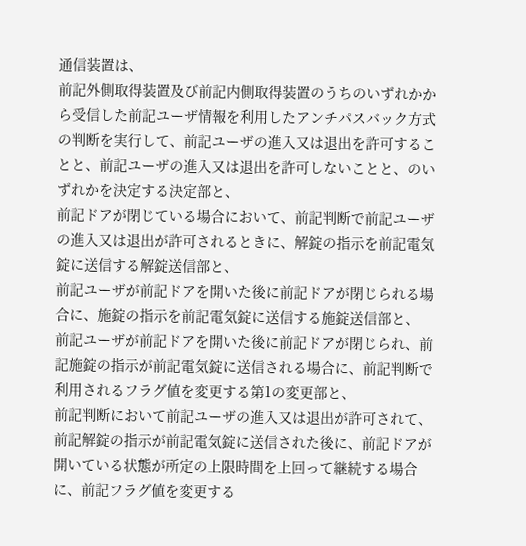通信装置は、
前記外側取得装置及び前記内側取得装置のうちのいずれかから受信した前記ユーザ情報を利用したアンチパスバック方式の判断を実行して、前記ユーザの進入又は退出を許可することと、前記ユーザの進入又は退出を許可しないことと、のいずれかを決定する決定部と、
前記ドアが閉じている場合において、前記判断で前記ユーザの進入又は退出が許可されるときに、解錠の指示を前記電気錠に送信する解錠送信部と、
前記ユーザが前記ドアを開いた後に前記ドアが閉じられる場合に、施錠の指示を前記電気錠に送信する施錠送信部と、
前記ユーザが前記ドアを開いた後に前記ドアが閉じられ、前記施錠の指示が前記電気錠に送信される場合に、前記判断で利用されるフラグ値を変更する第1の変更部と、
前記判断において前記ユーザの進入又は退出が許可されて、前記解錠の指示が前記電気錠に送信された後に、前記ドアが開いている状態が所定の上限時間を上回って継続する場合に、前記フラグ値を変更する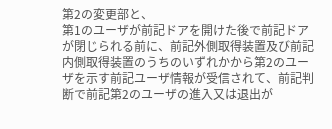第2の変更部と、
第1のユーザが前記ドアを開けた後で前記ドアが閉じられる前に、前記外側取得装置及び前記内側取得装置のうちのいずれかから第2のユーザを示す前記ユーザ情報が受信されて、前記判断で前記第2のユーザの進入又は退出が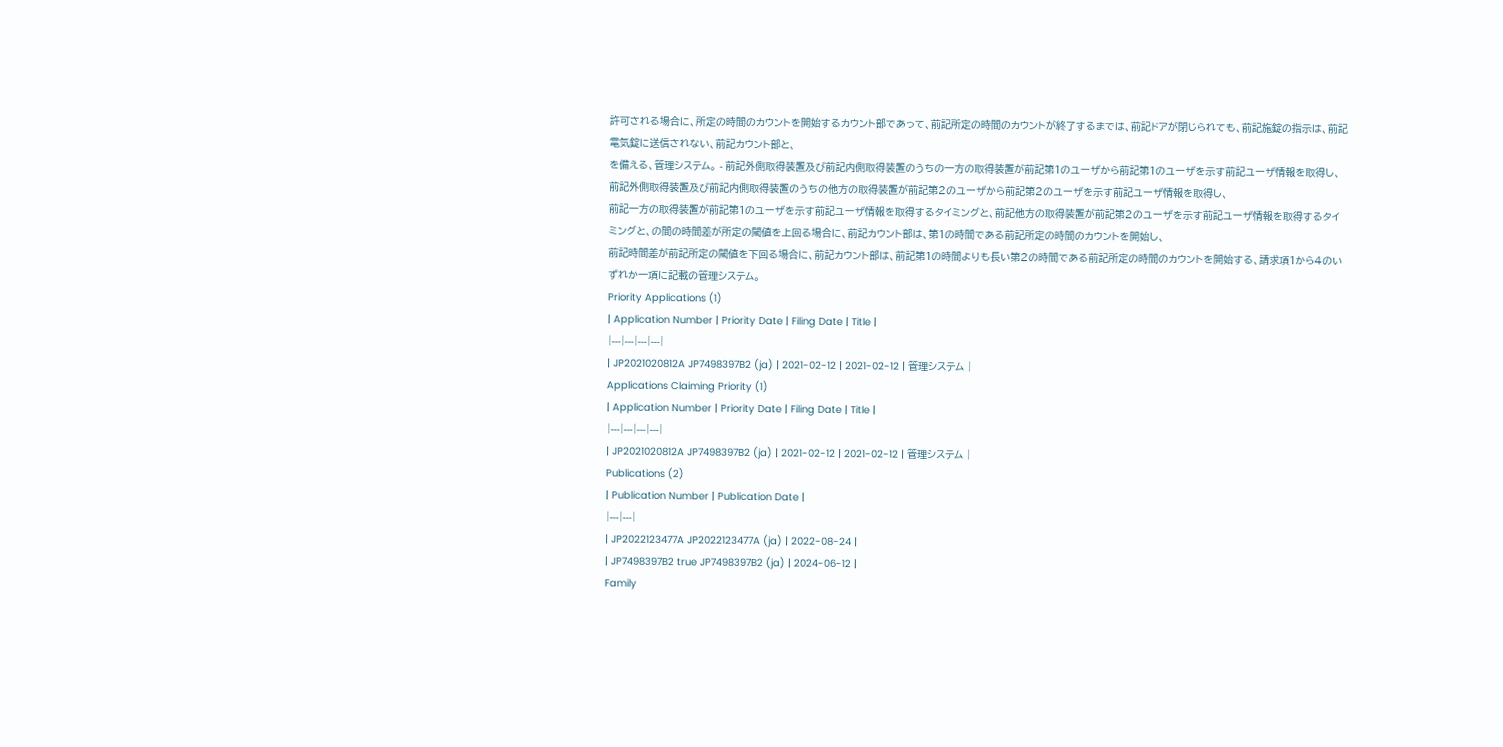許可される場合に、所定の時間のカウントを開始するカウント部であって、前記所定の時間のカウントが終了するまでは、前記ドアが閉じられても、前記施錠の指示は、前記電気錠に送信されない、前記カウント部と、
を備える、管理システム。 - 前記外側取得装置及び前記内側取得装置のうちの一方の取得装置が前記第1のユーザから前記第1のユーザを示す前記ユーザ情報を取得し、
前記外側取得装置及び前記内側取得装置のうちの他方の取得装置が前記第2のユーザから前記第2のユーザを示す前記ユーザ情報を取得し、
前記一方の取得装置が前記第1のユーザを示す前記ユーザ情報を取得するタイミングと、前記他方の取得装置が前記第2のユーザを示す前記ユーザ情報を取得するタイミングと、の間の時間差が所定の閾値を上回る場合に、前記カウント部は、第1の時間である前記所定の時間のカウントを開始し、
前記時間差が前記所定の閾値を下回る場合に、前記カウント部は、前記第1の時間よりも長い第2の時間である前記所定の時間のカウントを開始する、請求項1から4のいずれか一項に記載の管理システム。
Priority Applications (1)
| Application Number | Priority Date | Filing Date | Title |
|---|---|---|---|
| JP2021020812A JP7498397B2 (ja) | 2021-02-12 | 2021-02-12 | 管理システム |
Applications Claiming Priority (1)
| Application Number | Priority Date | Filing Date | Title |
|---|---|---|---|
| JP2021020812A JP7498397B2 (ja) | 2021-02-12 | 2021-02-12 | 管理システム |
Publications (2)
| Publication Number | Publication Date |
|---|---|
| JP2022123477A JP2022123477A (ja) | 2022-08-24 |
| JP7498397B2 true JP7498397B2 (ja) | 2024-06-12 |
Family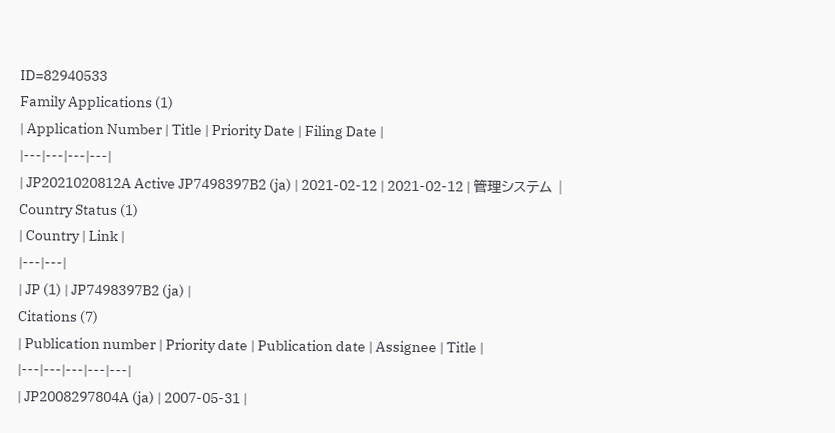ID=82940533
Family Applications (1)
| Application Number | Title | Priority Date | Filing Date |
|---|---|---|---|
| JP2021020812A Active JP7498397B2 (ja) | 2021-02-12 | 2021-02-12 | 管理システム |
Country Status (1)
| Country | Link |
|---|---|
| JP (1) | JP7498397B2 (ja) |
Citations (7)
| Publication number | Priority date | Publication date | Assignee | Title |
|---|---|---|---|---|
| JP2008297804A (ja) | 2007-05-31 |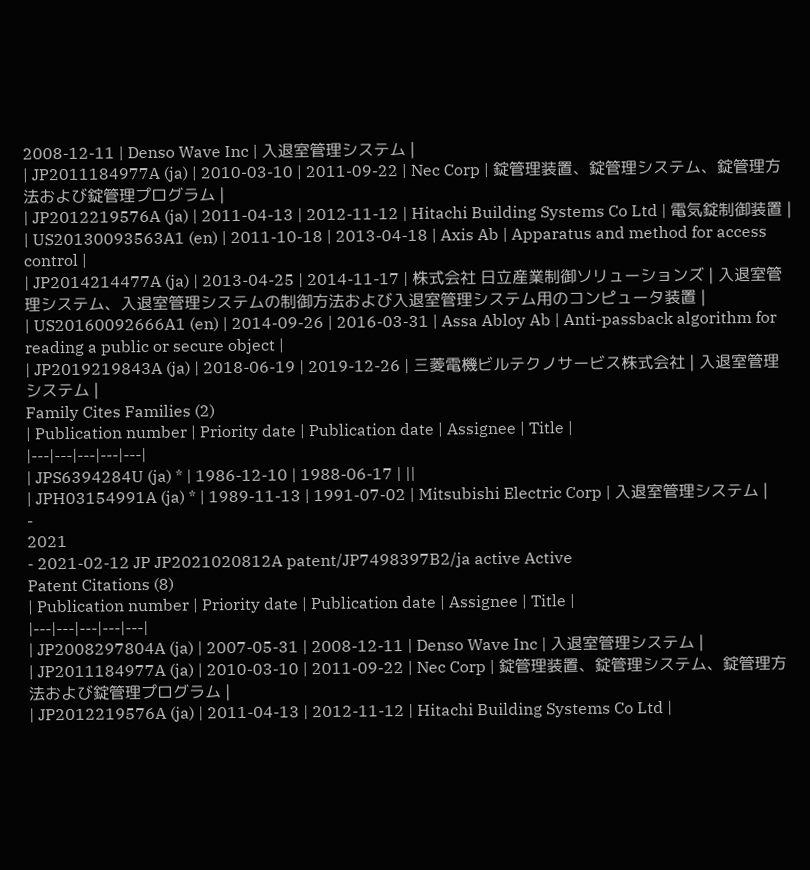2008-12-11 | Denso Wave Inc | 入退室管理システム |
| JP2011184977A (ja) | 2010-03-10 | 2011-09-22 | Nec Corp | 錠管理装置、錠管理システム、錠管理方法および錠管理プログラム |
| JP2012219576A (ja) | 2011-04-13 | 2012-11-12 | Hitachi Building Systems Co Ltd | 電気錠制御装置 |
| US20130093563A1 (en) | 2011-10-18 | 2013-04-18 | Axis Ab | Apparatus and method for access control |
| JP2014214477A (ja) | 2013-04-25 | 2014-11-17 | 株式会社 日立産業制御ソリューションズ | 入退室管理システム、入退室管理システムの制御方法および入退室管理システム用のコンピュータ装置 |
| US20160092666A1 (en) | 2014-09-26 | 2016-03-31 | Assa Abloy Ab | Anti-passback algorithm for reading a public or secure object |
| JP2019219843A (ja) | 2018-06-19 | 2019-12-26 | 三菱電機ビルテクノサービス株式会社 | 入退室管理システム |
Family Cites Families (2)
| Publication number | Priority date | Publication date | Assignee | Title |
|---|---|---|---|---|
| JPS6394284U (ja) * | 1986-12-10 | 1988-06-17 | ||
| JPH03154991A (ja) * | 1989-11-13 | 1991-07-02 | Mitsubishi Electric Corp | 入退室管理システム |
-
2021
- 2021-02-12 JP JP2021020812A patent/JP7498397B2/ja active Active
Patent Citations (8)
| Publication number | Priority date | Publication date | Assignee | Title |
|---|---|---|---|---|
| JP2008297804A (ja) | 2007-05-31 | 2008-12-11 | Denso Wave Inc | 入退室管理システム |
| JP2011184977A (ja) | 2010-03-10 | 2011-09-22 | Nec Corp | 錠管理装置、錠管理システム、錠管理方法および錠管理プログラム |
| JP2012219576A (ja) | 2011-04-13 | 2012-11-12 | Hitachi Building Systems Co Ltd |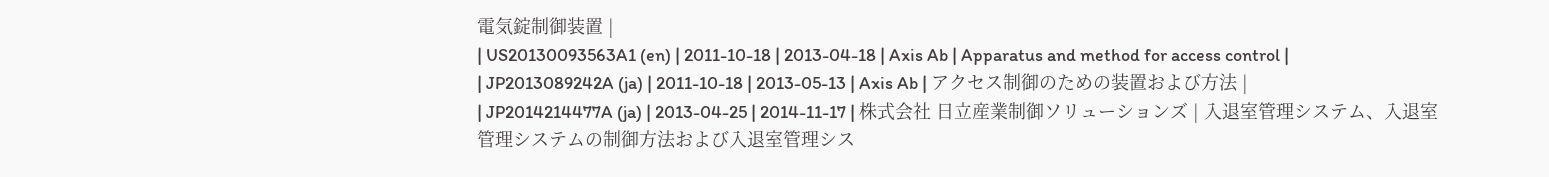電気錠制御装置 |
| US20130093563A1 (en) | 2011-10-18 | 2013-04-18 | Axis Ab | Apparatus and method for access control |
| JP2013089242A (ja) | 2011-10-18 | 2013-05-13 | Axis Ab | アクセス制御のための装置および方法 |
| JP2014214477A (ja) | 2013-04-25 | 2014-11-17 | 株式会社 日立産業制御ソリューションズ | 入退室管理システム、入退室管理システムの制御方法および入退室管理シス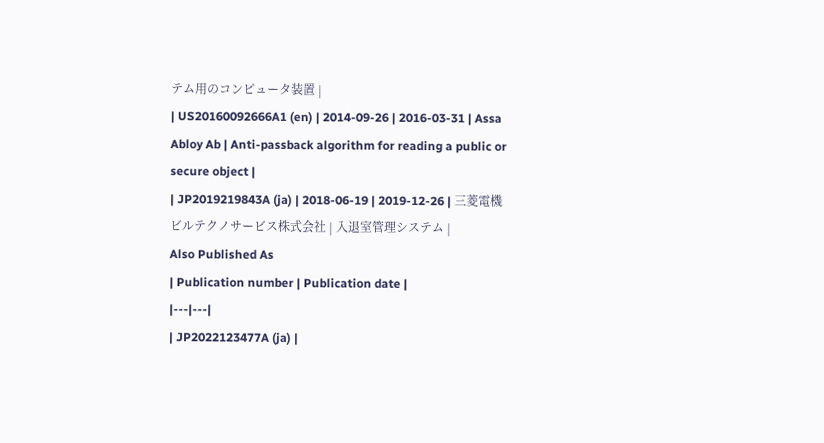テム用のコンピュータ装置 |
| US20160092666A1 (en) | 2014-09-26 | 2016-03-31 | Assa Abloy Ab | Anti-passback algorithm for reading a public or secure object |
| JP2019219843A (ja) | 2018-06-19 | 2019-12-26 | 三菱電機ビルテクノサービス株式会社 | 入退室管理システム |
Also Published As
| Publication number | Publication date |
|---|---|
| JP2022123477A (ja) |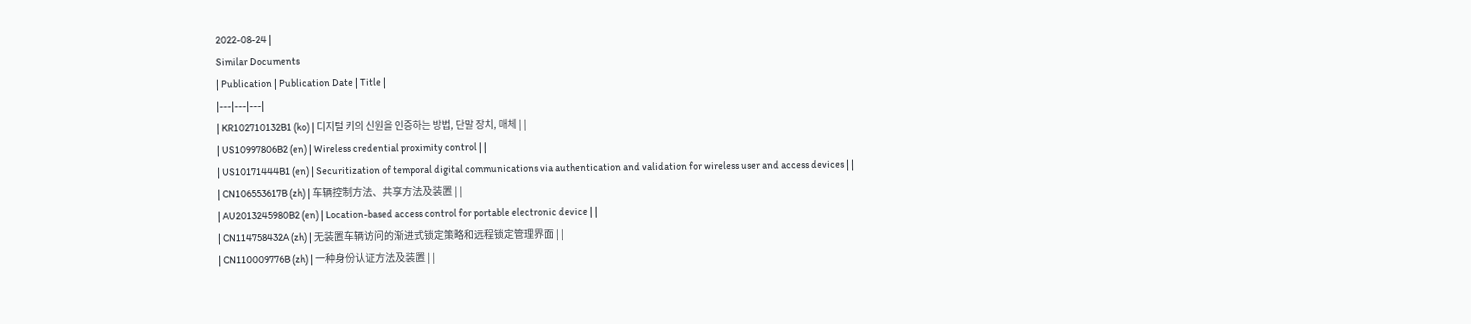2022-08-24 |
Similar Documents
| Publication | Publication Date | Title |
|---|---|---|
| KR102710132B1 (ko) | 디지털 키의 신원을 인증하는 방법, 단말 장치, 매체 | |
| US10997806B2 (en) | Wireless credential proximity control | |
| US10171444B1 (en) | Securitization of temporal digital communications via authentication and validation for wireless user and access devices | |
| CN106553617B (zh) | 车辆控制方法、共享方法及装置 | |
| AU2013245980B2 (en) | Location-based access control for portable electronic device | |
| CN114758432A (zh) | 无装置车辆访问的渐进式锁定策略和远程锁定管理界面 | |
| CN110009776B (zh) | 一种身份认证方法及装置 | |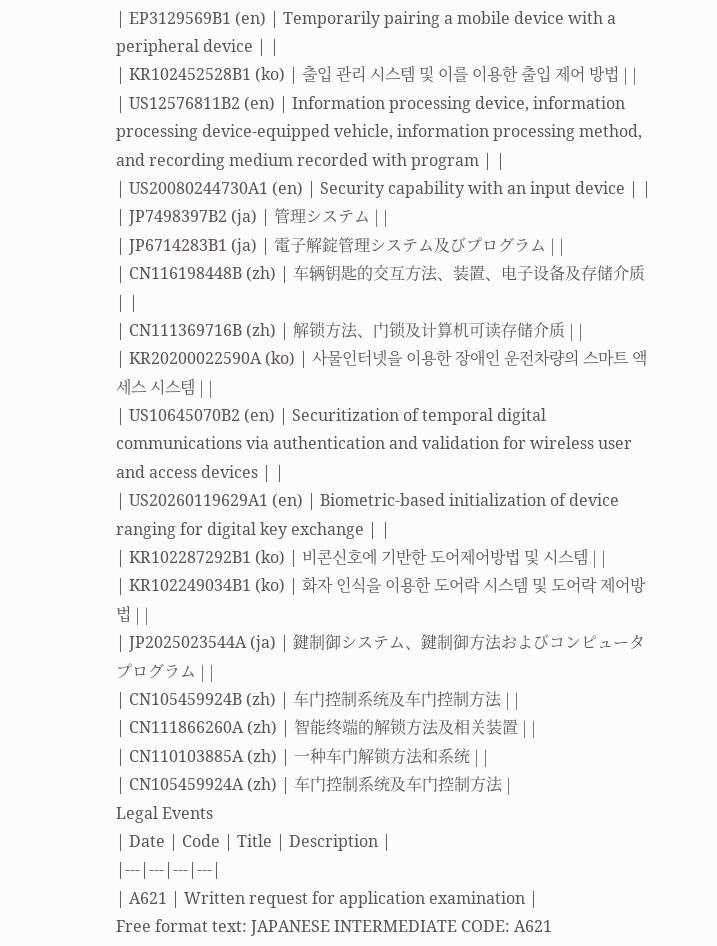| EP3129569B1 (en) | Temporarily pairing a mobile device with a peripheral device | |
| KR102452528B1 (ko) | 출입 관리 시스템 및 이를 이용한 출입 제어 방법 | |
| US12576811B2 (en) | Information processing device, information processing device-equipped vehicle, information processing method, and recording medium recorded with program | |
| US20080244730A1 (en) | Security capability with an input device | |
| JP7498397B2 (ja) | 管理システム | |
| JP6714283B1 (ja) | 電子解錠管理システム及びプログラム | |
| CN116198448B (zh) | 车辆钥匙的交互方法、装置、电子设备及存储介质 | |
| CN111369716B (zh) | 解锁方法、门锁及计算机可读存储介质 | |
| KR20200022590A (ko) | 사물인터넷을 이용한 장애인 운전차량의 스마트 액세스 시스템 | |
| US10645070B2 (en) | Securitization of temporal digital communications via authentication and validation for wireless user and access devices | |
| US20260119629A1 (en) | Biometric-based initialization of device ranging for digital key exchange | |
| KR102287292B1 (ko) | 비콘신호에 기반한 도어제어방법 및 시스템 | |
| KR102249034B1 (ko) | 화자 인식을 이용한 도어락 시스템 및 도어락 제어방법 | |
| JP2025023544A (ja) | 鍵制御システム、鍵制御方法およびコンピュータプログラム | |
| CN105459924B (zh) | 车门控制系统及车门控制方法 | |
| CN111866260A (zh) | 智能终端的解锁方法及相关装置 | |
| CN110103885A (zh) | 一种车门解锁方法和系统 | |
| CN105459924A (zh) | 车门控制系统及车门控制方法 |
Legal Events
| Date | Code | Title | Description |
|---|---|---|---|
| A621 | Written request for application examination |
Free format text: JAPANESE INTERMEDIATE CODE: A621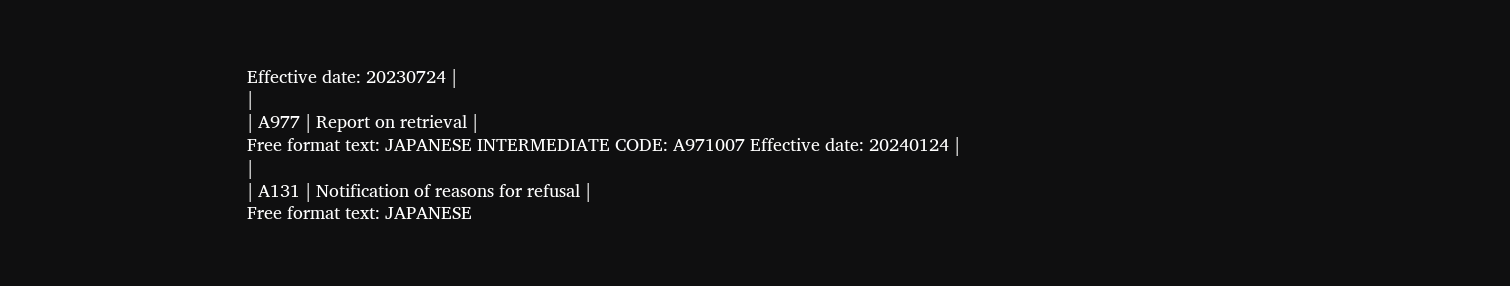Effective date: 20230724 |
|
| A977 | Report on retrieval |
Free format text: JAPANESE INTERMEDIATE CODE: A971007 Effective date: 20240124 |
|
| A131 | Notification of reasons for refusal |
Free format text: JAPANESE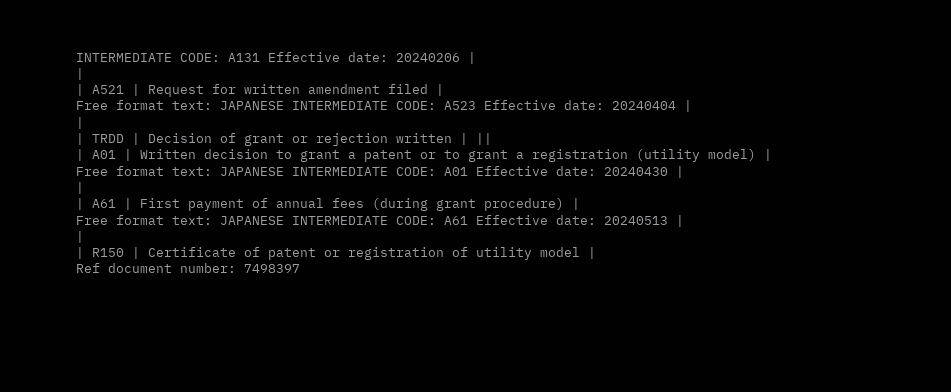INTERMEDIATE CODE: A131 Effective date: 20240206 |
|
| A521 | Request for written amendment filed |
Free format text: JAPANESE INTERMEDIATE CODE: A523 Effective date: 20240404 |
|
| TRDD | Decision of grant or rejection written | ||
| A01 | Written decision to grant a patent or to grant a registration (utility model) |
Free format text: JAPANESE INTERMEDIATE CODE: A01 Effective date: 20240430 |
|
| A61 | First payment of annual fees (during grant procedure) |
Free format text: JAPANESE INTERMEDIATE CODE: A61 Effective date: 20240513 |
|
| R150 | Certificate of patent or registration of utility model |
Ref document number: 7498397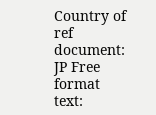Country of ref document: JP Free format text: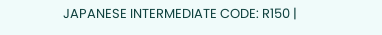JAPANESE INTERMEDIATE CODE: R150 |